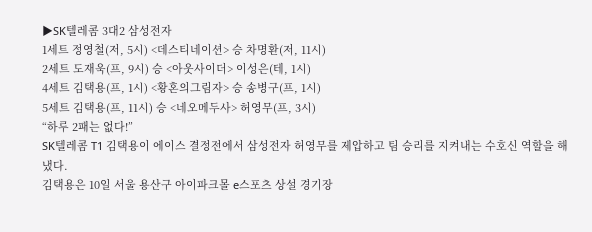▶SK텔레콤 3대2 삼성전자
1세트 정영철(저, 5시) <데스티네이션> 승 차명환(저, 11시)
2세트 도재욱(프, 9시) 승 <아웃사이더> 이성은(테, 1시)
4세트 김택용(프, 1시) <황혼의그림자> 승 송병구(프, 1시)
5세트 김택용(프, 11시) 승 <네오메두사> 허영무(프, 3시)
“하루 2패는 없다!”
SK텔레콤 T1 김택용이 에이스 결정전에서 삼성전자 허영무를 제압하고 팀 승리를 지켜내는 수호신 역할을 해냈다.
김택용은 10일 서울 용산구 아이파크몰 e스포츠 상설 경기장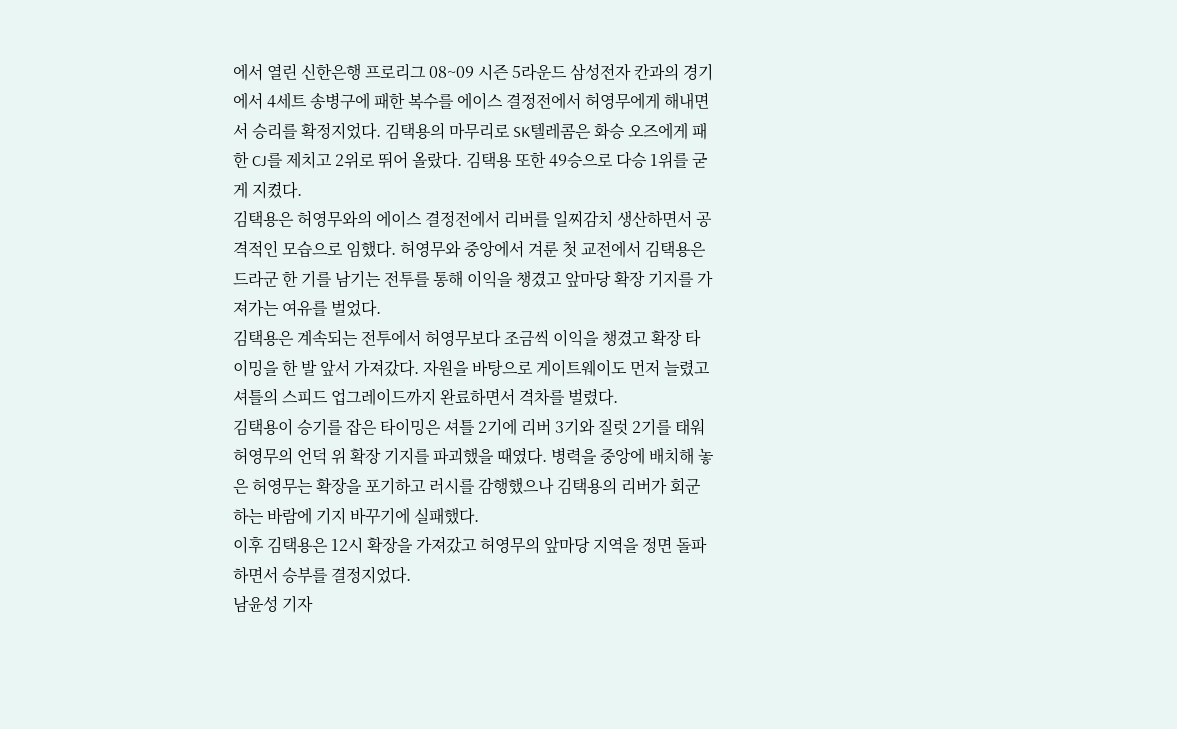에서 열린 신한은행 프로리그 08~09 시즌 5라운드 삼성전자 칸과의 경기에서 4세트 송병구에 패한 복수를 에이스 결정전에서 허영무에게 해내면서 승리를 확정지었다. 김택용의 마무리로 SK텔레콤은 화승 오즈에게 패한 CJ를 제치고 2위로 뛰어 올랐다. 김택용 또한 49승으로 다승 1위를 굳게 지켰다.
김택용은 허영무와의 에이스 결정전에서 리버를 일찌감치 생산하면서 공격적인 모습으로 임했다. 허영무와 중앙에서 겨룬 첫 교전에서 김택용은 드라군 한 기를 남기는 전투를 통해 이익을 챙겼고 앞마당 확장 기지를 가져가는 여유를 벌었다.
김택용은 계속되는 전투에서 허영무보다 조금씩 이익을 챙겼고 확장 타이밍을 한 발 앞서 가져갔다. 자원을 바탕으로 게이트웨이도 먼저 늘렸고 셔틀의 스피드 업그레이드까지 완료하면서 격차를 벌렸다.
김택용이 승기를 잡은 타이밍은 셔틀 2기에 리버 3기와 질럿 2기를 태워 허영무의 언덕 위 확장 기지를 파괴했을 때였다. 병력을 중앙에 배치해 놓은 허영무는 확장을 포기하고 러시를 감행했으나 김택용의 리버가 회군하는 바람에 기지 바꾸기에 실패했다.
이후 김택용은 12시 확장을 가져갔고 허영무의 앞마당 지역을 정면 돌파하면서 승부를 결정지었다.
남윤성 기자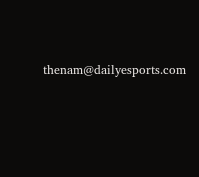thenam@dailyesports.com